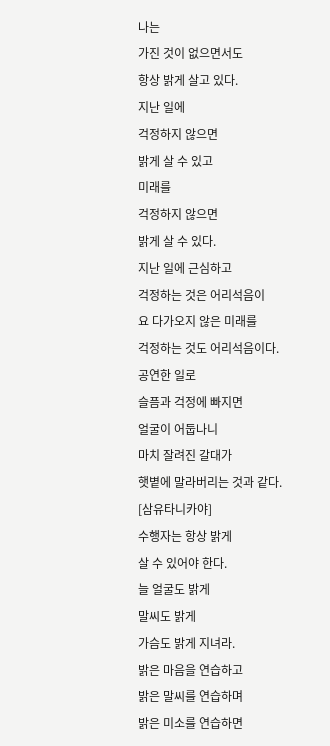나는
가진 것이 없으면서도
항상 밝게 살고 있다.
지난 일에
걱정하지 않으면
밝게 살 수 있고
미래를
걱정하지 않으면
밝게 살 수 있다.
지난 일에 근심하고
걱정하는 것은 어리석음이
요 다가오지 않은 미래를
걱정하는 것도 어리석음이다.
공연한 일로
슬픔과 걱정에 빠지면
얼굴이 어둡나니
마치 잘려진 갈대가
햇볕에 말라버리는 것과 같다.
[삼유타니카야]
수행자는 항상 밝게
살 수 있어야 한다.
늘 얼굴도 밝게
말씨도 밝게
가슴도 밝게 지녀라.
밝은 마음을 연습하고
밝은 말씨를 연습하며
밝은 미소를 연습하면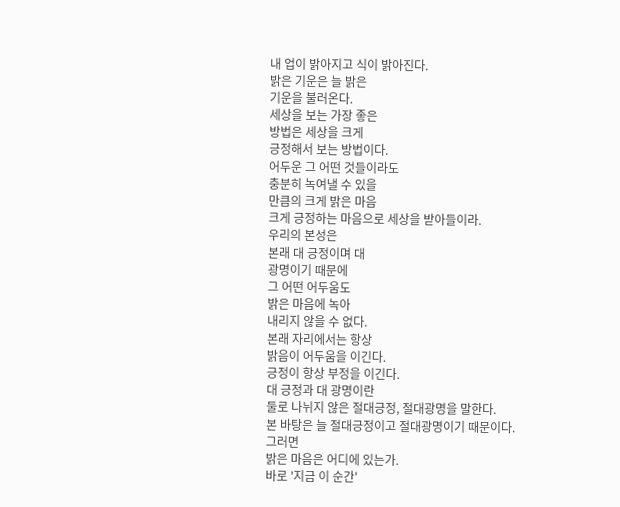내 업이 밝아지고 식이 밝아진다.
밝은 기운은 늘 밝은
기운을 불러온다.
세상을 보는 가장 좋은
방법은 세상을 크게
긍정해서 보는 방법이다.
어두운 그 어떤 것들이라도
충분히 녹여낼 수 있을
만큼의 크게 밝은 마음
크게 긍정하는 마음으로 세상을 받아들이라.
우리의 본성은
본래 대 긍정이며 대
광명이기 때문에
그 어떤 어두움도
밝은 마음에 녹아
내리지 않을 수 없다.
본래 자리에서는 항상
밝음이 어두움을 이긴다.
긍정이 항상 부정을 이긴다.
대 긍정과 대 광명이란
둘로 나뉘지 않은 절대긍정, 절대광명을 말한다.
본 바탕은 늘 절대긍정이고 절대광명이기 때문이다.
그러면
밝은 마음은 어디에 있는가.
바로 '지금 이 순간'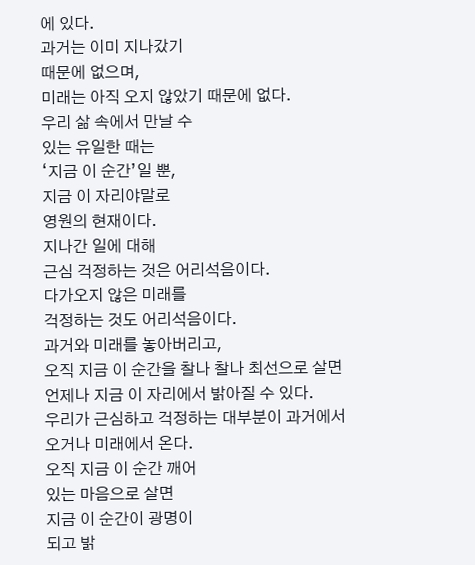에 있다.
과거는 이미 지나갔기
때문에 없으며,
미래는 아직 오지 않았기 때문에 없다.
우리 삶 속에서 만날 수
있는 유일한 때는
‘지금 이 순간’일 뿐,
지금 이 자리야말로
영원의 현재이다.
지나간 일에 대해
근심 걱정하는 것은 어리석음이다.
다가오지 않은 미래를
걱정하는 것도 어리석음이다.
과거와 미래를 놓아버리고,
오직 지금 이 순간을 찰나 찰나 최선으로 살면
언제나 지금 이 자리에서 밝아질 수 있다.
우리가 근심하고 걱정하는 대부분이 과거에서
오거나 미래에서 온다.
오직 지금 이 순간 깨어
있는 마음으로 살면
지금 이 순간이 광명이
되고 밝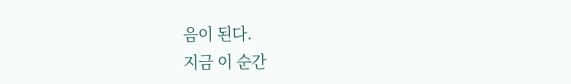음이 된다.
지금 이 순간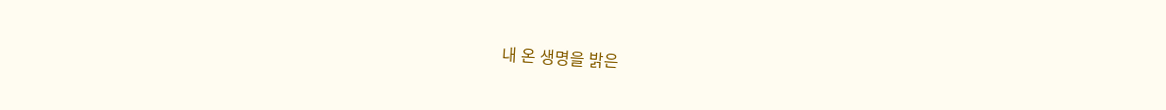내 온 생명을 밝은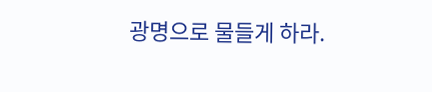광명으로 물들게 하라.